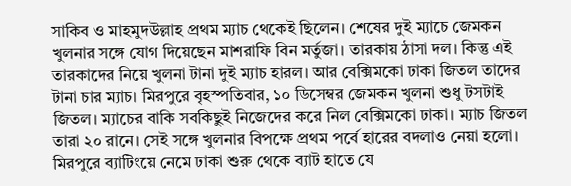সাকিব ও মাহমুদউল্লাহ প্রথম ম্যাচ থেকেই ছিলেন। শেষের দুই ম্যাচে জেমকন খুলনার সঙ্গে যোগ দিয়েছেন মাশরাফি বিন মর্তুজা। তারকায় ঠাসা দল। কিন্তু এই তারকাদের নিয়ে খুলনা টানা দুই ম্যাচ হারল। আর বেক্সিমকো ঢাকা জিতল তাদের টানা চার ম্যাচ। মিরপুরে বৃহস্পতিবার, ১০ ডিসেম্বর জেমকন খুলনা শুধু টসটাই জিতল। ম্যাচের বাকি সবকিছুই নিজেদের করে নিল বেক্সিমকো ঢাকা। ম্যাচ জিতল তারা ২০ রানে। সেই সঙ্গে খুলনার বিপক্ষে প্রথম পর্বে হারের বদলাও নেয়া হলো।
মিরপুরে ব্যাটিংয়ে নেমে ঢাকা শুরু থেকে ব্যাট হাতে যে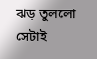ঝড় তুললো সেটাই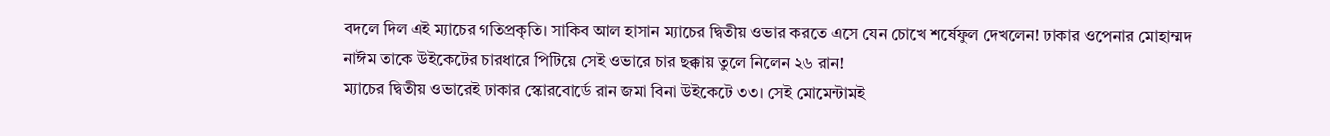বদলে দিল এই ম্যাচের গতিপ্রকৃতি। সাকিব আল হাসান ম্যাচের দ্বিতীয় ওভার করতে এসে যেন চোখে শর্ষেফুল দেখলেন! ঢাকার ওপেনার মোহাম্মদ নাঈম তাকে উইকেটের চারধারে পিটিয়ে সেই ওভারে চার ছক্কায় তুলে নিলেন ২৬ রান!
ম্যাচের দ্বিতীয় ওভারেই ঢাকার স্কোরবোর্ডে রান জমা বিনা উইকেটে ৩৩। সেই মোমেন্টামই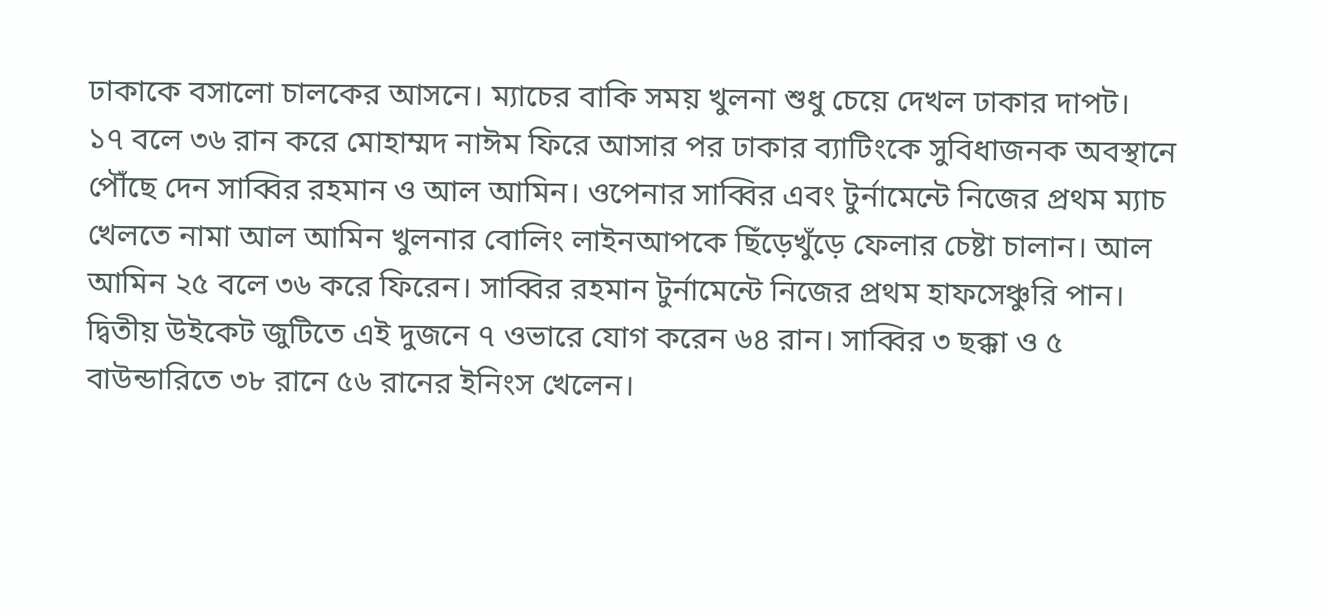ঢাকাকে বসালো চালকের আসনে। ম্যাচের বাকি সময় খুলনা শুধু চেয়ে দেখল ঢাকার দাপট।
১৭ বলে ৩৬ রান করে মোহাম্মদ নাঈম ফিরে আসার পর ঢাকার ব্যাটিংকে সুবিধাজনক অবস্থানে পৌঁছে দেন সাব্বির রহমান ও আল আমিন। ওপেনার সাব্বির এবং টুর্নামেন্টে নিজের প্রথম ম্যাচ খেলতে নামা আল আমিন খুলনার বোলিং লাইনআপকে ছিঁড়েখুঁড়ে ফেলার চেষ্টা চালান। আল আমিন ২৫ বলে ৩৬ করে ফিরেন। সাব্বির রহমান টুর্নামেন্টে নিজের প্রথম হাফসেঞ্চুরি পান। দ্বিতীয় উইকেট জুটিতে এই দুজনে ৭ ওভারে যোগ করেন ৬৪ রান। সাব্বির ৩ ছক্কা ও ৫ বাউন্ডারিতে ৩৮ রানে ৫৬ রানের ইনিংস খেলেন।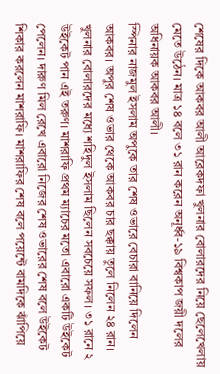শেষের দিকে আকবর আলী আরেকদফা খুলনার বোলারদের নিয়ে ছেলেখেলায় মেতে উঠেন। মাত্র ১৪ বলে ৩১ রান করেন অনূর্ধ্ব-১৯ বিশ্বকাপ জয়ী দলের অধিনায়ক আকবর আলী।
স্পিনার নাজমুল ইসলাম অপুকে তার শেষ ওভারে বেচারা বানিয়ে দিলেন আকবর। অপুর শেষ ওভার থেকে আকবর চার ছক্কায় তুলে নিলেন ২৪ রান।
খুলনার বোলারদের মধ্যে শহিদুল ইসলাম ছিলেন সবচেয়ে সফল। ৩১ রানে ২ উইকেট পান এই তরুণ। মাশরাফি প্রথম ম্যাচের মতো এবারো একটি উইকেট পেলেন। দারুণ মিল রেখে এবারো নিজের শেষ ওভারের শেষ বলে উইকেট শিকার করলেন মাশরাফি। মাশরাফির শেষ বলে পয়েন্টে বামদিকে ঝাঁপিয়ে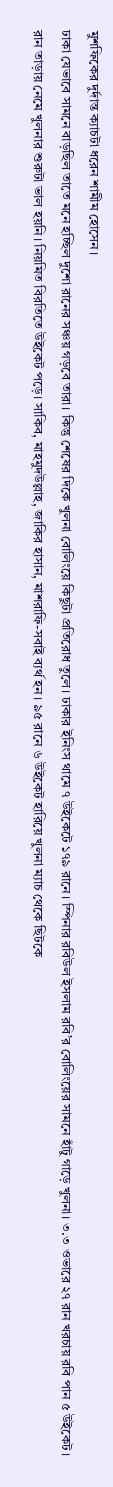মুশফিকের দুর্দান্ত ক্যাচটা ধরেন শামীম হোসেন।
ঢাকা যেভাবে সামনে বাড়ছিল তাতে মনে হচ্ছিল দুশো রানের সঞ্চয় গড়বে তারা। কিন্তু শেষের দিকে খুলনা বোলিংয়ে কিছুটা প্রতিরোধ তুলে। ঢাকার ইনিংস থামে ৭ উইকেটে ১৭৯ রানে। স্পিনার রবিউল ইসলাম রবি’র বোলিংয়ের সামনে হাঁটু গাড়ে খুলনা। ৩.৩ ওভারে ২৭ রান খরচায় রবি পান ৫ উইকেট।
রান তাড়ায় নেমে খুলনার শুরুটা ভাল হয়নি। নিয়মিত বিরতিতে উইকেট পড়ে। সাকিব, মাহমুদউল্লাহ, জাকির হাসান, মাশরাফি-সবাই ব্যর্থ হন। ৯৫ রানে ৬ উইকেট হারিয়ে খুলনা ম্যাচ থেকে ছিটকে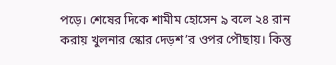পড়ে। শেষের দিকে শামীম হোসেন ৯ বলে ২৪ রান করায় খুলনার স্কোর দেড়শ’র ওপর পৌছায়। কিন্তু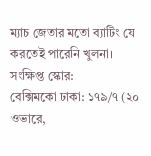ম্যাচ জেতার মতো ব্যাটিং যে করতেই পারেনি খুলনা।
সংক্ষিপ্ত স্কোর:
বেক্সিমকো ঢাকা: ১৭৯/৭ (২০ ওভারে,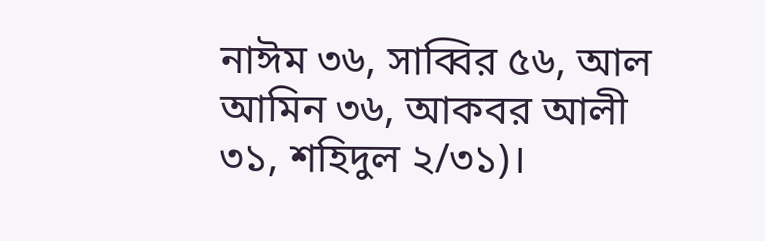নাঈম ৩৬, সাব্বির ৫৬, আল আমিন ৩৬, আকবর আলী ৩১, শহিদুল ২/৩১)।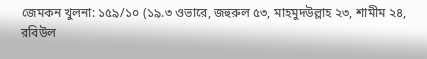জেমকন খুলনা: ১৫৯/১০ (১৯.৩ ওভারে, জহুরুল ৫৩, মাহমুদউল্লাহ ২৩, শামীম ২৪, রবিউল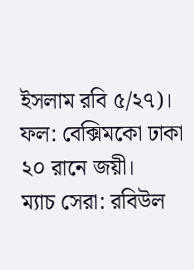ইসলাম রবি ৫/২৭)।
ফল: বেক্সিমকো ঢাকা ২০ রানে জয়ী।
ম্যাচ সেরা: রবিউল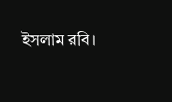ইসলাম রবি।